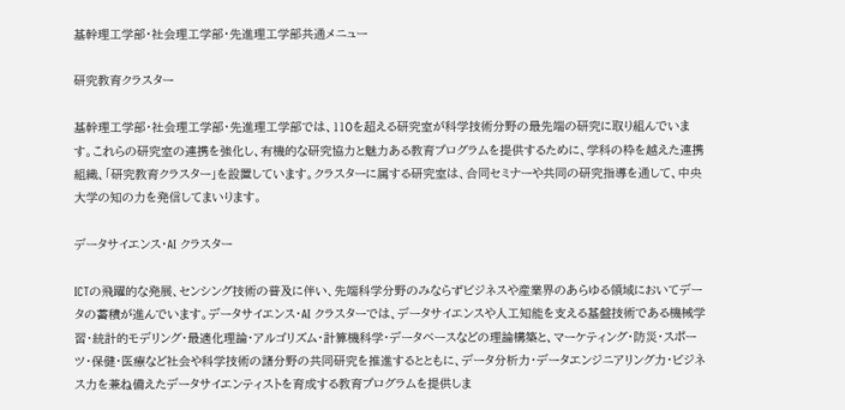基幹理工学部・社会理工学部・先進理工学部共通メニュー

研究教育クラスター

基幹理工学部・社会理工学部・先進理工学部では、110を超える研究室が科学技術分野の最先端の研究に取り組んでいます。これらの研究室の連携を強化し、有機的な研究協力と魅力ある教育プログラムを提供するために、学科の枠を越えた連携組織、「研究教育クラスター」を設置しています。クラスターに属する研究室は、合同セミナーや共同の研究指導を通して、中央大学の知の力を発信してまいります。

データサイエンス・AI クラスター

ICTの飛躍的な発展、センシング技術の普及に伴い、先端科学分野のみならずビジネスや産業界のあらゆる領域においてデータの蓄積が進んでいます。データサイエンス・AI クラスターでは、データサイエンスや人工知能を支える基盤技術である機械学習・統計的モデリング・最適化理論・アルゴリズム・計算機科学・データベースなどの理論構築と、マーケティング・防災・スポーツ・保健・医療など社会や科学技術の諸分野の共同研究を推進するとともに、データ分析力・データエンジニアリング力・ビジネス力を兼ね備えたデータサイエンティストを育成する教育プログラムを提供しま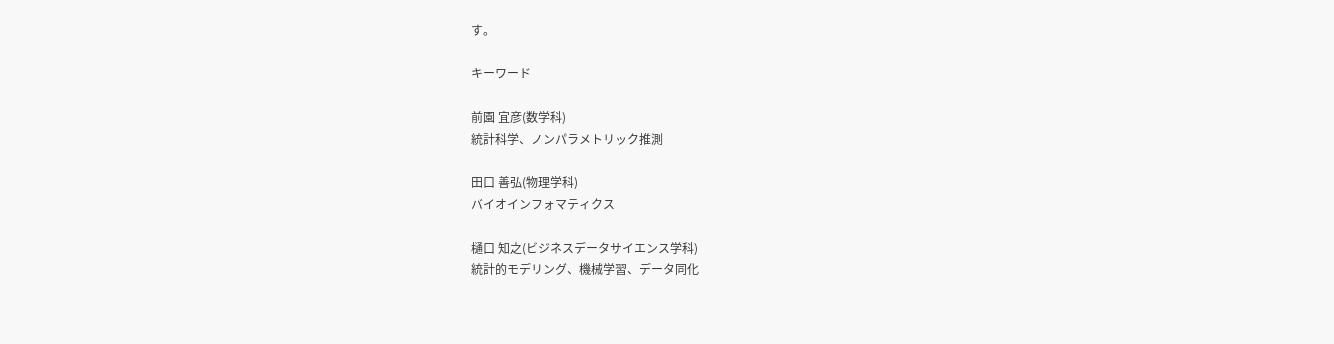す。

キーワード

前園 宜彦(数学科)
統計科学、ノンパラメトリック推測

田口 善弘(物理学科)
バイオインフォマティクス

樋口 知之(ビジネスデータサイエンス学科)
統計的モデリング、機械学習、データ同化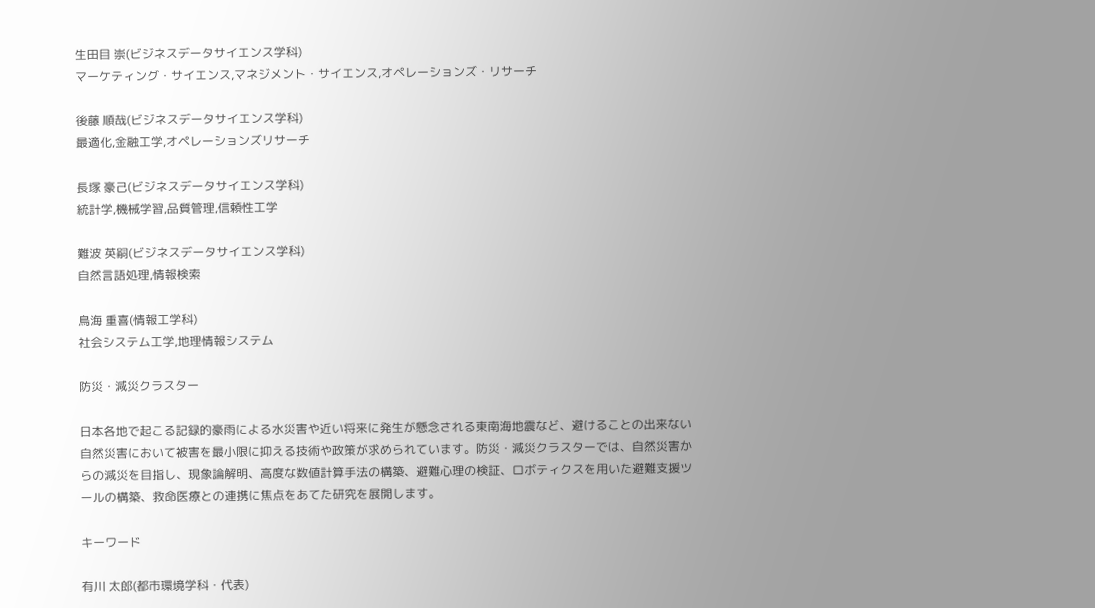生田目 崇(ビジネスデータサイエンス学科)
マーケティング・サイエンス,マネジメント・サイエンス,オペレーションズ・リサーチ

後藤 順哉(ビジネスデータサイエンス学科)
最適化,金融工学,オペレーションズリサーチ

長塚 豪己(ビジネスデータサイエンス学科)
統計学,機械学習,品質管理,信頼性工学

難波 英嗣(ビジネスデータサイエンス学科)
自然言語処理,情報検索

鳥海 重喜(情報工学科)
社会システム工学,地理情報システム

防災・減災クラスター

日本各地で起こる記録的豪雨による水災害や近い将来に発生が懸念される東南海地震など、避けることの出来ない自然災害において被害を最小限に抑える技術や政策が求められています。防災・減災クラスターでは、自然災害からの減災を目指し、現象論解明、高度な数値計算手法の構築、避難心理の検証、ロボティクスを用いた避難支援ツールの構築、救命医療との連携に焦点をあてた研究を展開します。

キーワード

有川 太郎(都市環境学科・代表)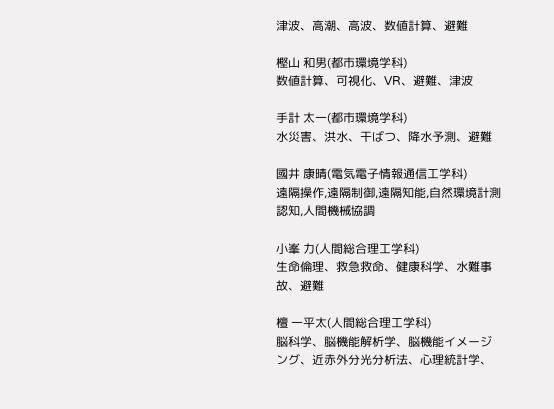津波、高潮、高波、数値計算、避難

樫山 和男(都市環境学科)
数値計算、可視化、VR、避難、津波

手計 太一(都市環境学科)
水災害、洪水、干ばつ、降水予測、避難

國井 康晴(電気電子情報通信工学科)
遠隔操作,遠隔制御,遠隔知能,自然環境計測認知,人間機械協調

小峯 力(人間総合理工学科)
生命倫理、救急救命、健康科学、水難事故、避難

檀 一平太(人間総合理工学科)
脳科学、脳機能解析学、脳機能イメージング、近赤外分光分析法、心理統計学、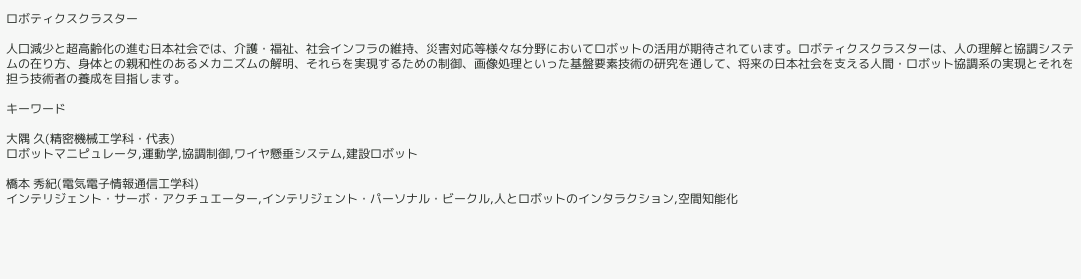ロボティクスクラスター

人口減少と超高齢化の進む日本社会では、介護・福祉、社会インフラの維持、災害対応等様々な分野においてロボットの活用が期待されています。ロボティクスクラスターは、人の理解と協調システムの在り方、身体との親和性のあるメカニズムの解明、それらを実現するための制御、画像処理といった基盤要素技術の研究を通して、将来の日本社会を支える人間・ロボット協調系の実現とそれを担う技術者の養成を目指します。

キーワード

大隅 久(精密機械工学科・代表)
ロボットマニピュレータ,運動学,協調制御,ワイヤ懸垂システム,建設ロボット

橋本 秀紀(電気電子情報通信工学科)
インテリジェント・サーボ・アクチュエーター,インテリジェント・パーソナル・ビークル,人とロボットのインタラクション,空間知能化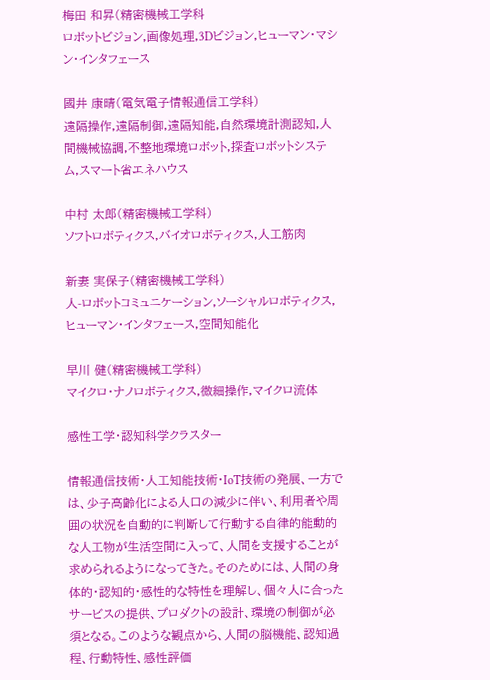梅田 和昇(精密機械工学科
ロボットビジョン,画像処理,3Dビジョン,ヒューマン・マシン・インタフェース

國井 康晴(電気電子情報通信工学科)
遠隔操作,遠隔制御,遠隔知能,自然環境計測認知,人間機械協調,不整地環境ロボット,探査ロボットシステム,スマート省エネハウス

中村 太郎(精密機械工学科)
ソフトロボティクス,バイオロボティクス,人工筋肉

新妻 実保子(精密機械工学科)
人-ロボットコミュニケーション,ソーシャルロボティクス,ヒューマン・インタフェース,空間知能化

早川 健(精密機械工学科)
マイクロ・ナノロボティクス,微細操作,マイクロ流体

感性工学・認知科学クラスター

情報通信技術・人工知能技術・IoT技術の発展、一方では、少子高齢化による人口の減少に伴い、利用者や周囲の状況を自動的に判断して行動する自律的能動的な人工物が生活空間に入って、人間を支援することが求められるようになってきた。そのためには、人間の身体的・認知的・感性的な特性を理解し、個々人に合ったサービスの提供、プロダクトの設計、環境の制御が必須となる。このような観点から、人間の脳機能、認知過程、行動特性、感性評価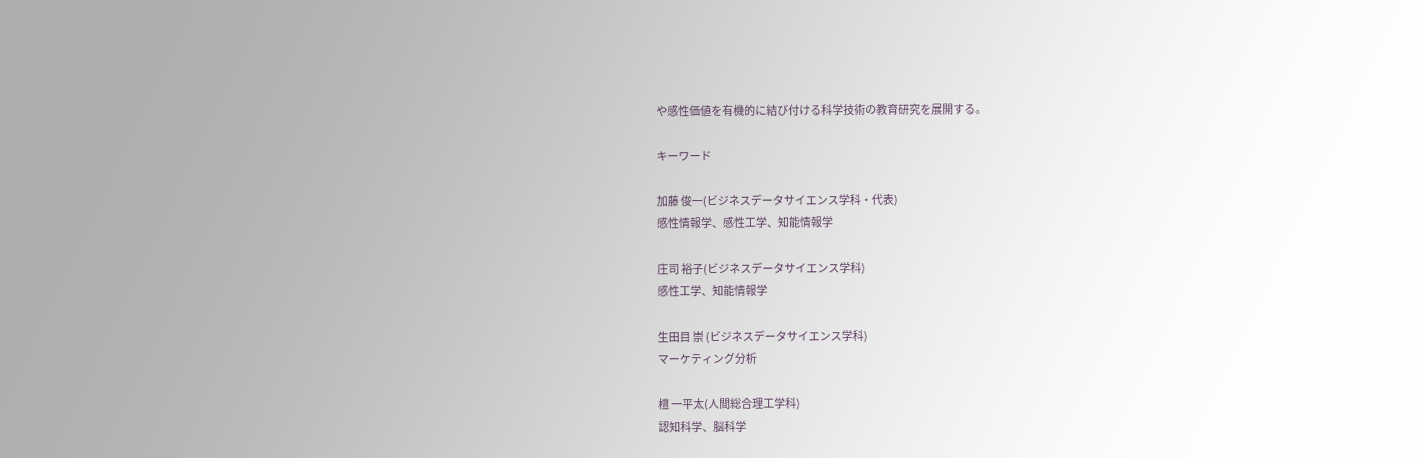や感性価値を有機的に結び付ける科学技術の教育研究を展開する。

キーワード

加藤 俊一(ビジネスデータサイエンス学科・代表)
感性情報学、感性工学、知能情報学

庄司 裕子(ビジネスデータサイエンス学科)
感性工学、知能情報学

生田目 崇 (ビジネスデータサイエンス学科)
マーケティング分析

檀 一平太(人間総合理工学科)
認知科学、脳科学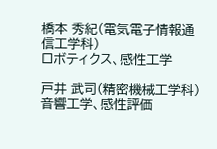橋本 秀紀(電気電子情報通信工学科)
ロボティクス、感性工学

戸井 武司(精密機械工学科)
音響工学、感性評価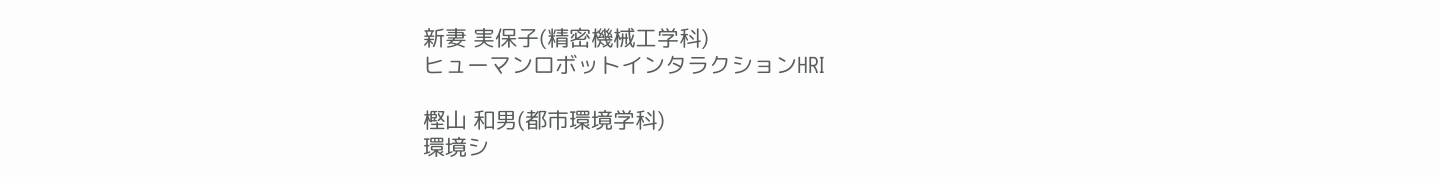新妻 実保子(精密機械工学科)
ヒューマンロボットインタラクションHRI

樫山 和男(都市環境学科)
環境シ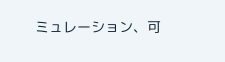ミュレーション、可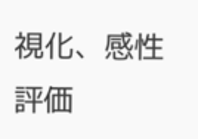視化、感性評価